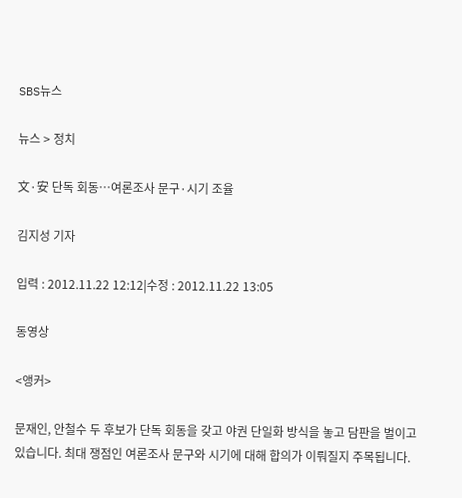SBS뉴스

뉴스 > 정치

文·安 단독 회동…여론조사 문구·시기 조율

김지성 기자

입력 : 2012.11.22 12:12|수정 : 2012.11.22 13:05

동영상

<앵커>

문재인, 안철수 두 후보가 단독 회동을 갖고 야권 단일화 방식을 놓고 담판을 벌이고 있습니다. 최대 쟁점인 여론조사 문구와 시기에 대해 합의가 이뤄질지 주목됩니다.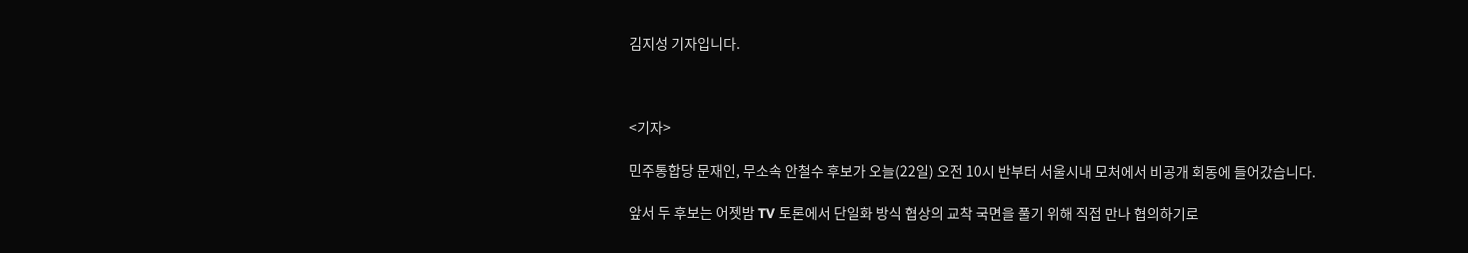김지성 기자입니다.



<기자>

민주통합당 문재인, 무소속 안철수 후보가 오늘(22일) 오전 10시 반부터 서울시내 모처에서 비공개 회동에 들어갔습니다.

앞서 두 후보는 어젯밤 TV 토론에서 단일화 방식 협상의 교착 국면을 풀기 위해 직접 만나 협의하기로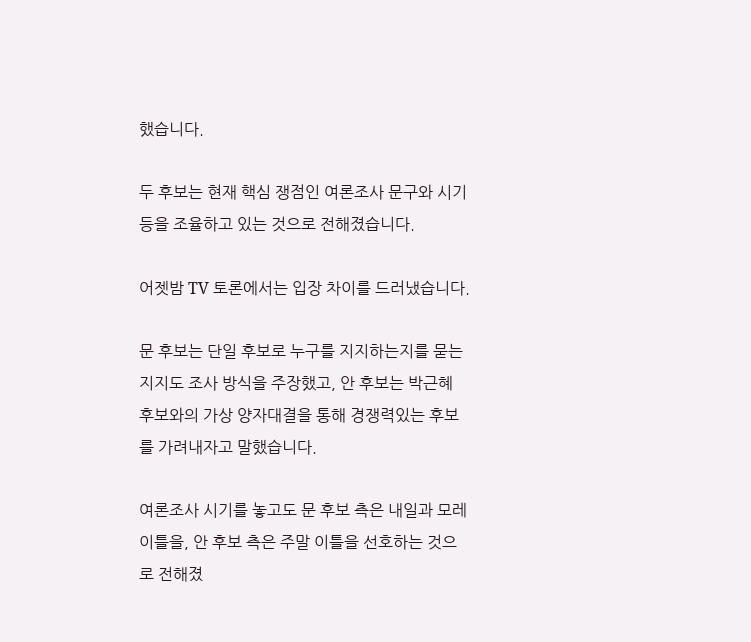했습니다.

두 후보는 현재 핵심 쟁점인 여론조사 문구와 시기 등을 조율하고 있는 것으로 전해졌습니다.

어젯밤 TV 토론에서는 입장 차이를 드러냈습니다.

문 후보는 단일 후보로 누구를 지지하는지를 묻는 지지도 조사 방식을 주장했고, 안 후보는 박근혜 후보와의 가상 양자대결을 통해 경쟁력있는 후보를 가려내자고 말했습니다.

여론조사 시기를 놓고도 문 후보 측은 내일과 모레 이틀을, 안 후보 측은 주말 이틀을 선호하는 것으로 전해졌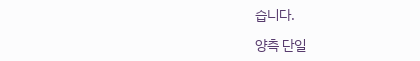습니다.

양측 단일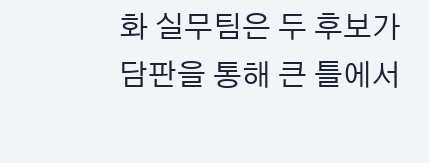화 실무팀은 두 후보가 담판을 통해 큰 틀에서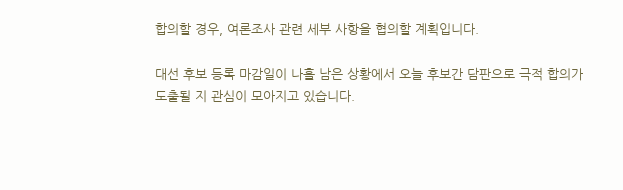합의할 경우, 여론조사 관련 세부 사항을 협의할 계획입니다.

대선 후보 등록 마감일이 나흘 남은 상황에서 오늘 후보간 담판으로 극적 합의가 도출될 지 관심이 모아지고 있습니다.